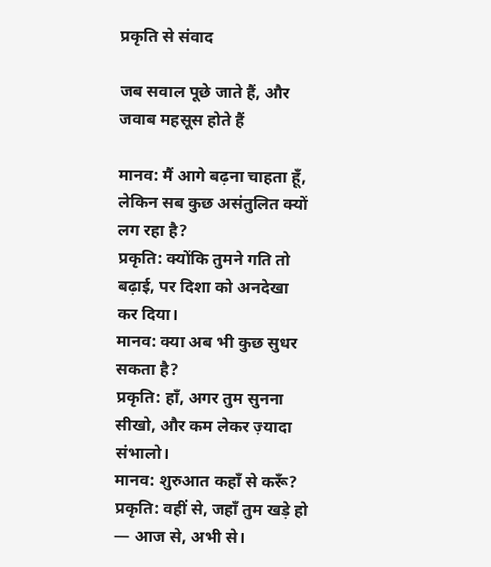प्रकृति से संवाद

जब सवाल पूछे जाते हैं, और जवाब महसूस होते हैं

मानव: मैं आगे बढ़ना चाहता हूँ, लेकिन सब कुछ असंतुलित क्यों लग रहा है?
प्रकृति: क्योंकि तुमने गति तो बढ़ाई, पर दिशा को अनदेखा कर दिया।
मानव: क्या अब भी कुछ सुधर सकता है?
प्रकृति: हाँ, अगर तुम सुनना सीखो, और कम लेकर ज़्यादा संभालो।
मानव: शुरुआत कहाँ से करूँ?
प्रकृति: वहीं से, जहाँ तुम खड़े हो — आज से, अभी से।